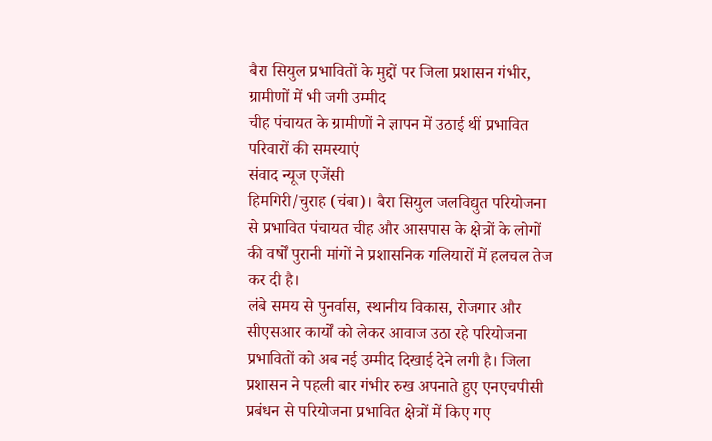बैरा सियुल प्रभावितों के मुद्दों पर जिला प्रशासन गंभीर, ग्रामीणों में भी जगी उम्मीद
चीह पंचायत के ग्रामीणों ने ज्ञापन में उठाई थीं प्रभावित परिवारों की समस्याएं
संवाद न्यूज एजेंसी
हिमगिरी/चुराह (चंबा)। बैरा सियुल जलविद्युत परियोजना से प्रभावित पंचायत चीह और आसपास के क्षेत्रों के लोगों की वर्षों पुरानी मांगों ने प्रशासनिक गलियारों में हलचल तेज कर दी है।
लंबे समय से पुनर्वास, स्थानीय विकास, रोजगार और सीएसआर कार्यों को लेकर आवाज उठा रहे परियोजना प्रभावितों को अब नई उम्मीद दिखाई देने लगी है। जिला प्रशासन ने पहली बार गंभीर रुख अपनाते हुए एनएचपीसी प्रबंधन से परियोजना प्रभावित क्षेत्रों में किए गए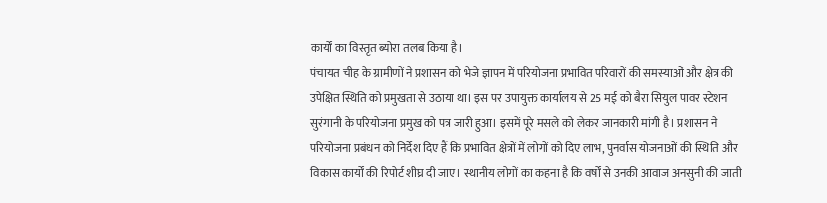कार्यों का विस्तृत ब्योरा तलब किया है।
पंचायत चीह के ग्रामीणों ने प्रशासन को भेजे ज्ञापन में परियोजना प्रभावित परिवारों की समस्याओं और क्षेत्र की उपेक्षित स्थिति को प्रमुखता से उठाया था। इस पर उपायुक्त कार्यालय से 25 मई को बैरा सियुल पावर स्टेशन सुरंगानी के परियोजना प्रमुख को पत्र जारी हुआ। इसमें पूरे मसले को लेकर जानकारी मांगी है। प्रशासन ने परियोजना प्रबंधन को निर्देश दिए हैं कि प्रभावित क्षेत्रों में लोगों को दिए लाभ, पुनर्वास योजनाओं की स्थिति और विकास कार्यों की रिपोर्ट शीघ्र दी जाए। स्थानीय लोगों का कहना है कि वर्षों से उनकी आवाज अनसुनी की जाती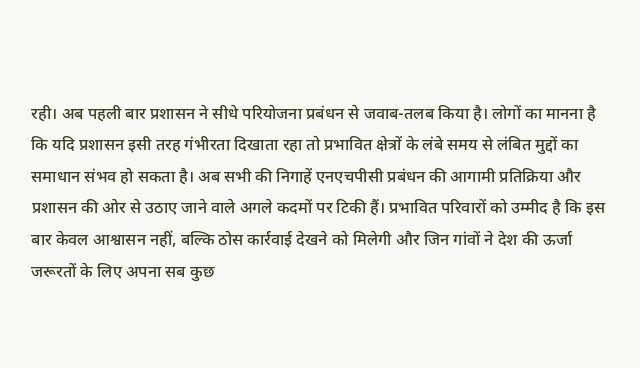रही। अब पहली बार प्रशासन ने सीधे परियोजना प्रबंधन से जवाब-तलब किया है। लोगों का मानना है कि यदि प्रशासन इसी तरह गंभीरता दिखाता रहा तो प्रभावित क्षेत्रों के लंबे समय से लंबित मुद्दों का समाधान संभव हो सकता है। अब सभी की निगाहें एनएचपीसी प्रबंधन की आगामी प्रतिक्रिया और प्रशासन की ओर से उठाए जाने वाले अगले कदमों पर टिकी हैं। प्रभावित परिवारों को उम्मीद है कि इस बार केवल आश्वासन नहीं, बल्कि ठोस कार्रवाई देखने को मिलेगी और जिन गांवों ने देश की ऊर्जा जरूरतों के लिए अपना सब कुछ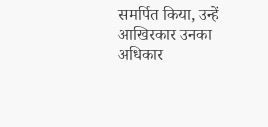समर्पित किया, उन्हें आखिरकार उनका अधिकार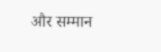और सम्मान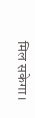मिल सकेगा।